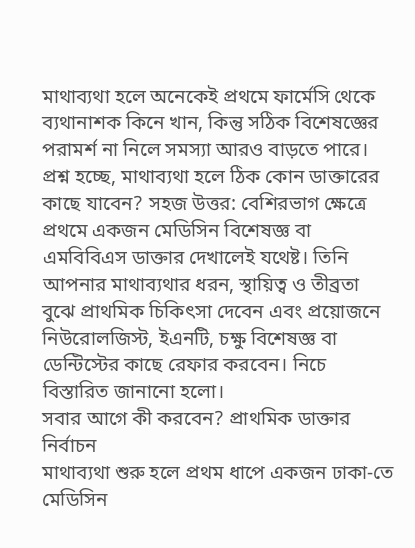মাথাব্যথা হলে অনেকেই প্রথমে ফার্মেসি থেকে ব্যথানাশক কিনে খান, কিন্তু সঠিক বিশেষজ্ঞের পরামর্শ না নিলে সমস্যা আরও বাড়তে পারে। প্রশ্ন হচ্ছে, মাথাব্যথা হলে ঠিক কোন ডাক্তারের কাছে যাবেন? সহজ উত্তর: বেশিরভাগ ক্ষেত্রে প্রথমে একজন মেডিসিন বিশেষজ্ঞ বা এমবিবিএস ডাক্তার দেখালেই যথেষ্ট। তিনি আপনার মাথাব্যথার ধরন, স্থায়িত্ব ও তীব্রতা বুঝে প্রাথমিক চিকিৎসা দেবেন এবং প্রয়োজনে নিউরোলজিস্ট, ইএনটি, চক্ষু বিশেষজ্ঞ বা ডেন্টিস্টের কাছে রেফার করবেন। নিচে বিস্তারিত জানানো হলো।
সবার আগে কী করবেন? প্রাথমিক ডাক্তার নির্বাচন
মাথাব্যথা শুরু হলে প্রথম ধাপে একজন ঢাকা-তে মেডিসিন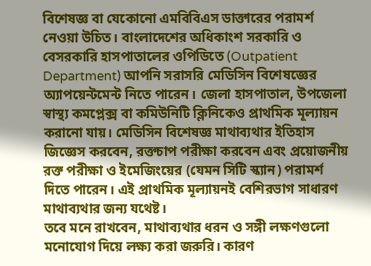বিশেষজ্ঞ বা যেকোনো এমবিবিএস ডাক্তারের পরামর্শ নেওয়া উচিত। বাংলাদেশের অধিকাংশ সরকারি ও বেসরকারি হাসপাতালের ওপিডিতে (Outpatient Department) আপনি সরাসরি মেডিসিন বিশেষজ্ঞের অ্যাপয়েন্টমেন্ট নিতে পারেন। জেলা হাসপাতাল, উপজেলা স্বাস্থ্য কমপ্লেক্স বা কমিউনিটি ক্লিনিকেও প্রাথমিক মূল্যায়ন করানো যায়। মেডিসিন বিশেষজ্ঞ মাথাব্যথার ইতিহাস জিজ্ঞেস করবেন, রক্তচাপ পরীক্ষা করবেন এবং প্রয়োজনীয় রক্ত পরীক্ষা ও ইমেজিংয়ের (যেমন সিটি স্ক্যান) পরামর্শ দিতে পারেন। এই প্রাথমিক মূল্যায়নই বেশিরভাগ সাধারণ মাথাব্যথার জন্য যথেষ্ট।
তবে মনে রাখবেন, মাথাব্যথার ধরন ও সঙ্গী লক্ষণগুলো মনোযোগ দিয়ে লক্ষ্য করা জরুরি। কারণ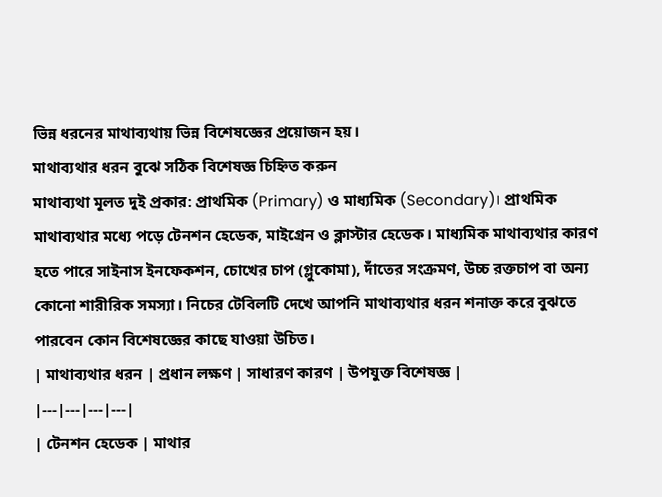ভিন্ন ধরনের মাথাব্যথায় ভিন্ন বিশেষজ্ঞের প্রয়োজন হয়।
মাথাব্যথার ধরন বুঝে সঠিক বিশেষজ্ঞ চিহ্নিত করুন
মাথাব্যথা মূলত দুই প্রকার: প্রাথমিক (Primary) ও মাধ্যমিক (Secondary)। প্রাথমিক মাথাব্যথার মধ্যে পড়ে টেনশন হেডেক, মাইগ্রেন ও ক্লাস্টার হেডেক। মাধ্যমিক মাথাব্যথার কারণ হতে পারে সাইনাস ইনফেকশন, চোখের চাপ (গ্লুকোমা), দাঁতের সংক্রমণ, উচ্চ রক্তচাপ বা অন্য কোনো শারীরিক সমস্যা। নিচের টেবিলটি দেখে আপনি মাথাব্যথার ধরন শনাক্ত করে বুঝতে পারবেন কোন বিশেষজ্ঞের কাছে যাওয়া উচিত।
| মাথাব্যথার ধরন | প্রধান লক্ষণ | সাধারণ কারণ | উপযুক্ত বিশেষজ্ঞ |
|---|---|---|---|
| টেনশন হেডেক | মাথার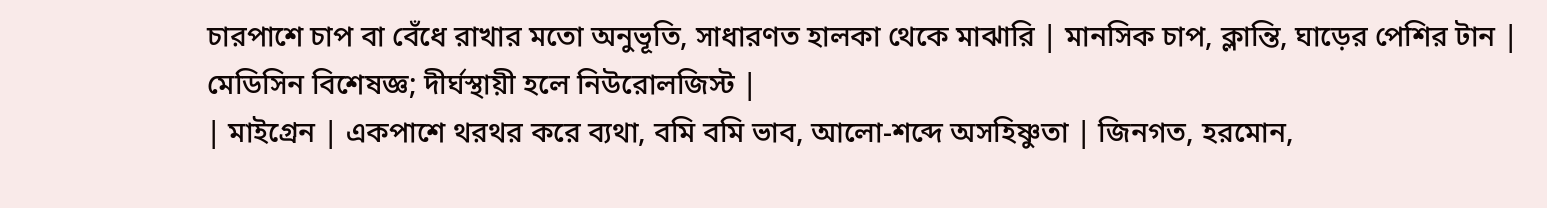চারপাশে চাপ বা বেঁধে রাখার মতো অনুভূতি, সাধারণত হালকা থেকে মাঝারি | মানসিক চাপ, ক্লান্তি, ঘাড়ের পেশির টান | মেডিসিন বিশেষজ্ঞ; দীর্ঘস্থায়ী হলে নিউরোলজিস্ট |
| মাইগ্রেন | একপাশে থরথর করে ব্যথা, বমি বমি ভাব, আলো-শব্দে অসহিষ্ণুতা | জিনগত, হরমোন,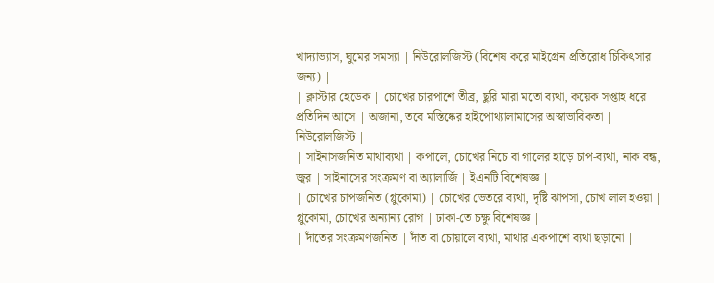খাদ্যাভ্যাস, ঘুমের সমস্যা | নিউরোলজিস্ট (বিশেষ করে মাইগ্রেন প্রতিরোধ চিকিৎসার জন্য) |
| ক্লাস্টার হেডেক | চোখের চারপাশে তীব্র, ছুরি মারা মতো ব্যথা, কয়েক সপ্তাহ ধরে প্রতিদিন আসে | অজানা, তবে মস্তিষ্কের হাইপোথ্যালামাসের অস্বাভাবিকতা | নিউরোলজিস্ট |
| সাইনাসজনিত মাথাব্যথা | কপালে, চোখের নিচে বা গালের হাড়ে চাপ-ব্যথা, নাক বন্ধ, জ্বর | সাইনাসের সংক্রমণ বা অ্যালার্জি | ইএনটি বিশেষজ্ঞ |
| চোখের চাপজনিত (গ্লুকোমা) | চোখের ভেতরে ব্যথা, দৃষ্টি ঝাপসা, চোখ লাল হওয়া | গ্লুকোমা, চোখের অন্যান্য রোগ | ঢাকা-তে চক্ষু বিশেষজ্ঞ |
| দাঁতের সংক্রমণজনিত | দাঁত বা চোয়ালে ব্যথা, মাথার একপাশে ব্যথা ছড়ানো |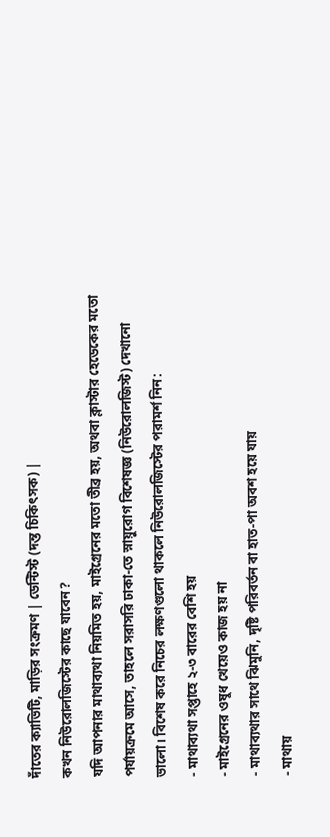দাঁতের ক্যাভিটি, মাড়ির সংক্রমণ | ডেন্টিস্ট (দন্ত চিকিৎসক) |
কখন নিউরোলজিস্টের কাছে যাবেন?
যদি আপনার মাথাব্যথা নিয়মিত হয়, মাইগ্রেনের মতো তীব্র হয়, অথবা ক্লাস্টার হেডেকের মতো পর্যায়ক্রমে আসে, তাহলে সরাসরি ঢাকা-তে স্নায়ুরোগ বিশেষজ্ঞ (নিউরোলজিস্ট) দেখানো ভালো। বিশেষ করে নিচের লক্ষণগুলো থাকলে নিউরোলজিস্টের পরামর্শ নিন:
- মাথাব্যথা সপ্তাহে ২-৩ বারের বেশি হয়
- মাইগ্রেনের ওষুধ খেয়েও কাজ হয় না
- মাথাব্যথার সাথে ঝিমুনি, দৃষ্টি পরিবর্তন বা হাত-পা অবশ হয়ে যায়
- মাথায়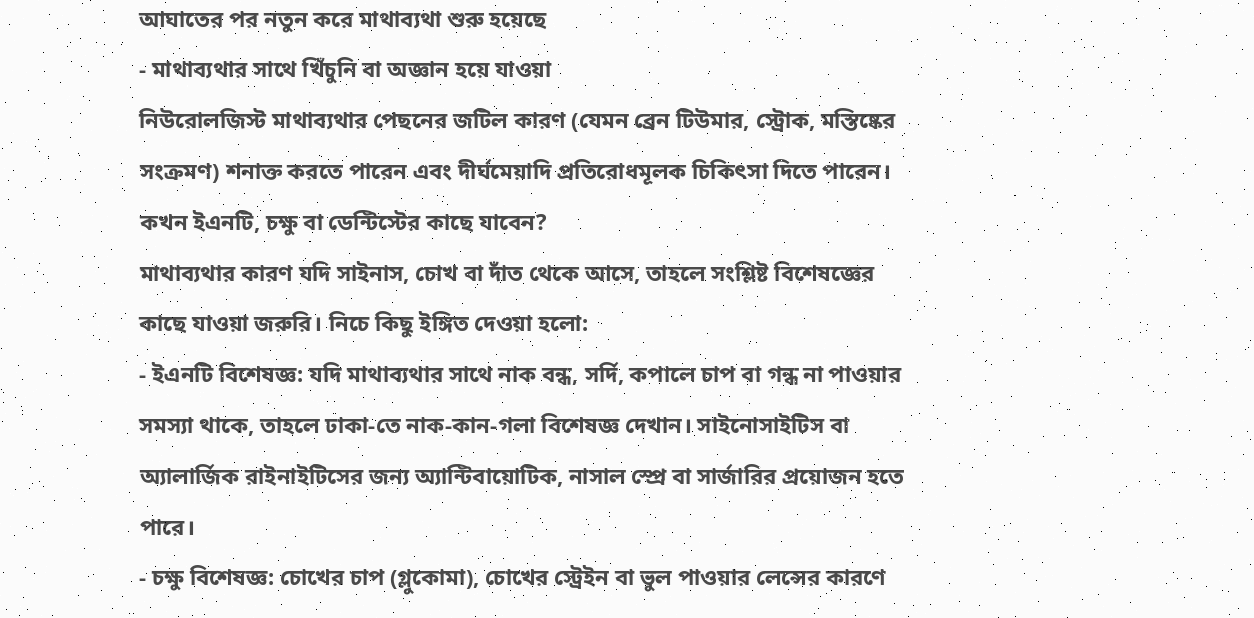আঘাতের পর নতুন করে মাথাব্যথা শুরু হয়েছে
- মাথাব্যথার সাথে খিঁচুনি বা অজ্ঞান হয়ে যাওয়া
নিউরোলজিস্ট মাথাব্যথার পেছনের জটিল কারণ (যেমন ব্রেন টিউমার, স্ট্রোক, মস্তিষ্কের সংক্রমণ) শনাক্ত করতে পারেন এবং দীর্ঘমেয়াদি প্রতিরোধমূলক চিকিৎসা দিতে পারেন।
কখন ইএনটি, চক্ষু বা ডেন্টিস্টের কাছে যাবেন?
মাথাব্যথার কারণ যদি সাইনাস, চোখ বা দাঁত থেকে আসে, তাহলে সংশ্লিষ্ট বিশেষজ্ঞের কাছে যাওয়া জরুরি। নিচে কিছু ইঙ্গিত দেওয়া হলো:
- ইএনটি বিশেষজ্ঞ: যদি মাথাব্যথার সাথে নাক বন্ধ, সর্দি, কপালে চাপ বা গন্ধ না পাওয়ার সমস্যা থাকে, তাহলে ঢাকা-তে নাক-কান-গলা বিশেষজ্ঞ দেখান। সাইনোসাইটিস বা অ্যালার্জিক রাইনাইটিসের জন্য অ্যান্টিবায়োটিক, নাসাল স্প্রে বা সার্জারির প্রয়োজন হতে পারে।
- চক্ষু বিশেষজ্ঞ: চোখের চাপ (গ্লুকোমা), চোখের স্ট্রেইন বা ভুল পাওয়ার লেন্সের কারণে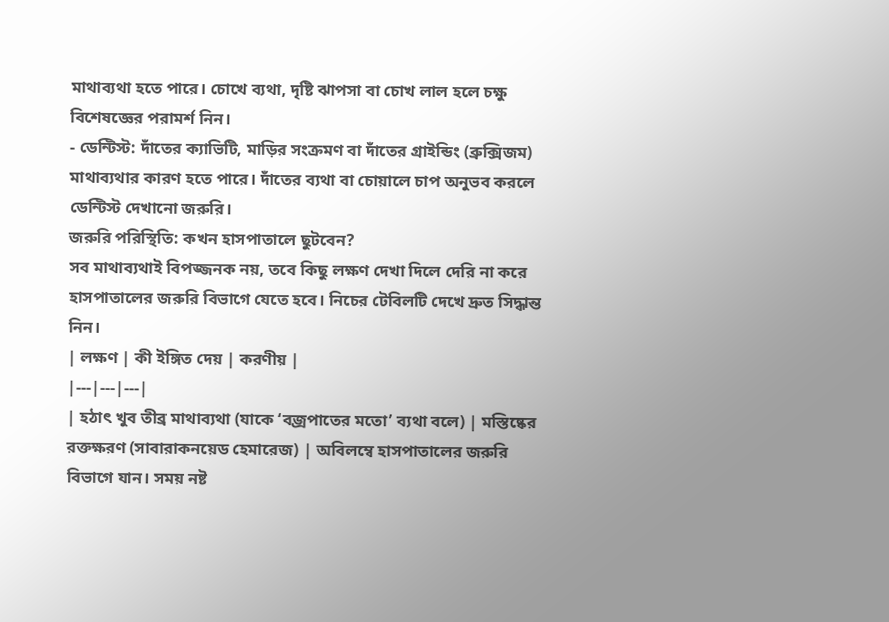মাথাব্যথা হতে পারে। চোখে ব্যথা, দৃষ্টি ঝাপসা বা চোখ লাল হলে চক্ষু বিশেষজ্ঞের পরামর্শ নিন।
- ডেন্টিস্ট: দাঁতের ক্যাভিটি, মাড়ির সংক্রমণ বা দাঁতের গ্রাইন্ডিং (ব্রুক্সিজম) মাথাব্যথার কারণ হতে পারে। দাঁতের ব্যথা বা চোয়ালে চাপ অনুভব করলে ডেন্টিস্ট দেখানো জরুরি।
জরুরি পরিস্থিতি: কখন হাসপাতালে ছুটবেন?
সব মাথাব্যথাই বিপজ্জনক নয়, তবে কিছু লক্ষণ দেখা দিলে দেরি না করে হাসপাতালের জরুরি বিভাগে যেতে হবে। নিচের টেবিলটি দেখে দ্রুত সিদ্ধান্ত নিন।
| লক্ষণ | কী ইঙ্গিত দেয় | করণীয় |
|---|---|---|
| হঠাৎ খুব তীব্র মাথাব্যথা (যাকে ‘বজ্রপাতের মতো’ ব্যথা বলে) | মস্তিষ্কের রক্তক্ষরণ (সাবারাকনয়েড হেমারেজ) | অবিলম্বে হাসপাতালের জরুরি বিভাগে যান। সময় নষ্ট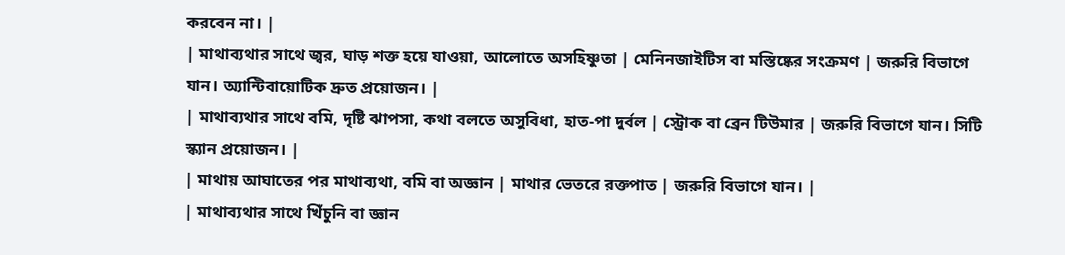করবেন না। |
| মাথাব্যথার সাথে জ্বর, ঘাড় শক্ত হয়ে যাওয়া, আলোতে অসহিষ্ণুতা | মেনিনজাইটিস বা মস্তিষ্কের সংক্রমণ | জরুরি বিভাগে যান। অ্যান্টিবায়োটিক দ্রুত প্রয়োজন। |
| মাথাব্যথার সাথে বমি, দৃষ্টি ঝাপসা, কথা বলতে অসুবিধা, হাত-পা দুর্বল | স্ট্রোক বা ব্রেন টিউমার | জরুরি বিভাগে যান। সিটি স্ক্যান প্রয়োজন। |
| মাথায় আঘাতের পর মাথাব্যথা, বমি বা অজ্ঞান | মাথার ভেতরে রক্তপাত | জরুরি বিভাগে যান। |
| মাথাব্যথার সাথে খিঁচুনি বা জ্ঞান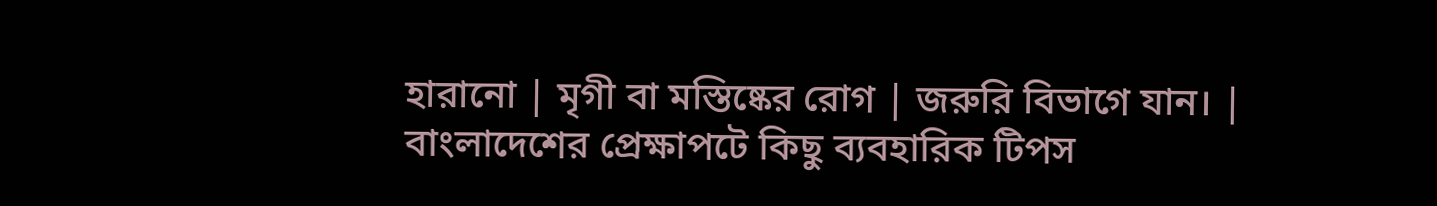হারানো | মৃগী বা মস্তিষ্কের রোগ | জরুরি বিভাগে যান। |
বাংলাদেশের প্রেক্ষাপটে কিছু ব্যবহারিক টিপস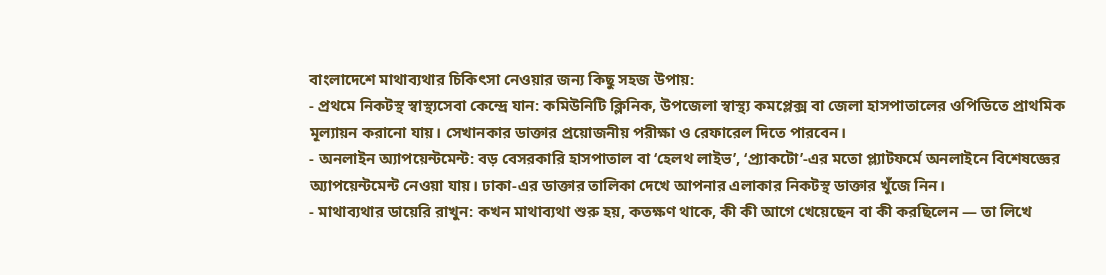বাংলাদেশে মাথাব্যথার চিকিৎসা নেওয়ার জন্য কিছু সহজ উপায়:
- প্রথমে নিকটস্থ স্বাস্থ্যসেবা কেন্দ্রে যান: কমিউনিটি ক্লিনিক, উপজেলা স্বাস্থ্য কমপ্লেক্স বা জেলা হাসপাতালের ওপিডিতে প্রাথমিক মূল্যায়ন করানো যায়। সেখানকার ডাক্তার প্রয়োজনীয় পরীক্ষা ও রেফারেল দিতে পারবেন।
- অনলাইন অ্যাপয়েন্টমেন্ট: বড় বেসরকারি হাসপাতাল বা ‘হেলথ লাইভ’, ‘প্র্যাকটো’-এর মতো প্ল্যাটফর্মে অনলাইনে বিশেষজ্ঞের অ্যাপয়েন্টমেন্ট নেওয়া যায়। ঢাকা-এর ডাক্তার তালিকা দেখে আপনার এলাকার নিকটস্থ ডাক্তার খুঁজে নিন।
- মাথাব্যথার ডায়েরি রাখুন: কখন মাথাব্যথা শুরু হয়, কতক্ষণ থাকে, কী কী আগে খেয়েছেন বা কী করছিলেন — তা লিখে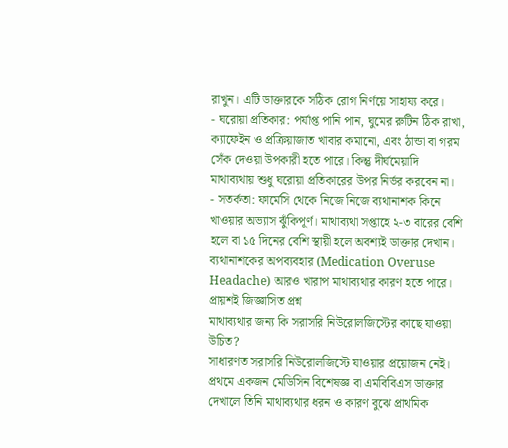রাখুন। এটি ডাক্তারকে সঠিক রোগ নির্ণয়ে সাহায্য করে।
- ঘরোয়া প্রতিকার: পর্যাপ্ত পানি পান, ঘুমের রুটিন ঠিক রাখা, ক্যাফেইন ও প্রক্রিয়াজাত খাবার কমানো, এবং ঠান্ডা বা গরম সেঁক দেওয়া উপকারী হতে পারে। কিন্তু দীর্ঘমেয়াদি মাথাব্যথায় শুধু ঘরোয়া প্রতিকারের উপর নির্ভর করবেন না।
- সতর্কতা: ফার্মেসি থেকে নিজে নিজে ব্যথানাশক কিনে খাওয়ার অভ্যাস ঝুঁকিপূর্ণ। মাথাব্যথা সপ্তাহে ২-৩ বারের বেশি হলে বা ১৫ দিনের বেশি স্থায়ী হলে অবশ্যই ডাক্তার দেখান। ব্যথানাশকের অপব্যবহার (Medication Overuse Headache) আরও খারাপ মাথাব্যথার কারণ হতে পারে।
প্রায়শই জিজ্ঞাসিত প্রশ্ন
মাথাব্যথার জন্য কি সরাসরি নিউরোলজিস্টের কাছে যাওয়া উচিত?
সাধারণত সরাসরি নিউরোলজিস্টে যাওয়ার প্রয়োজন নেই। প্রথমে একজন মেডিসিন বিশেষজ্ঞ বা এমবিবিএস ডাক্তার দেখালে তিনি মাথাব্যথার ধরন ও কারণ বুঝে প্রাথমিক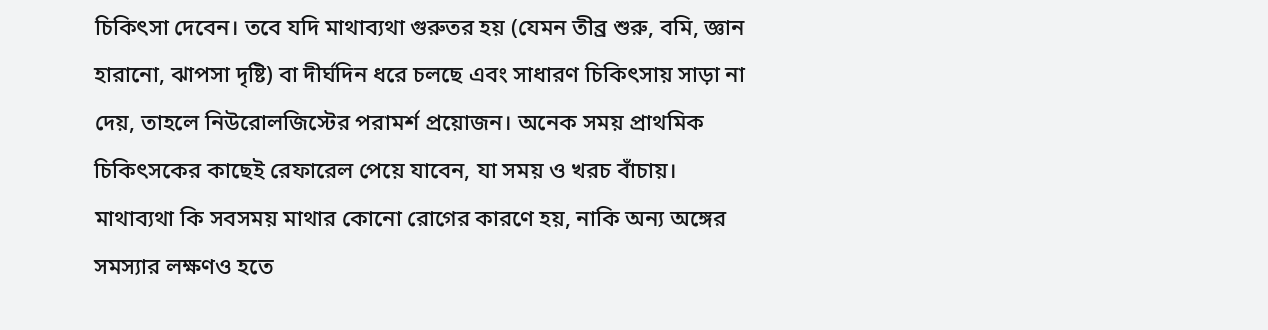চিকিৎসা দেবেন। তবে যদি মাথাব্যথা গুরুতর হয় (যেমন তীব্র শুরু, বমি, জ্ঞান হারানো, ঝাপসা দৃষ্টি) বা দীর্ঘদিন ধরে চলছে এবং সাধারণ চিকিৎসায় সাড়া না দেয়, তাহলে নিউরোলজিস্টের পরামর্শ প্রয়োজন। অনেক সময় প্রাথমিক চিকিৎসকের কাছেই রেফারেল পেয়ে যাবেন, যা সময় ও খরচ বাঁচায়।
মাথাব্যথা কি সবসময় মাথার কোনো রোগের কারণে হয়, নাকি অন্য অঙ্গের সমস্যার লক্ষণও হতে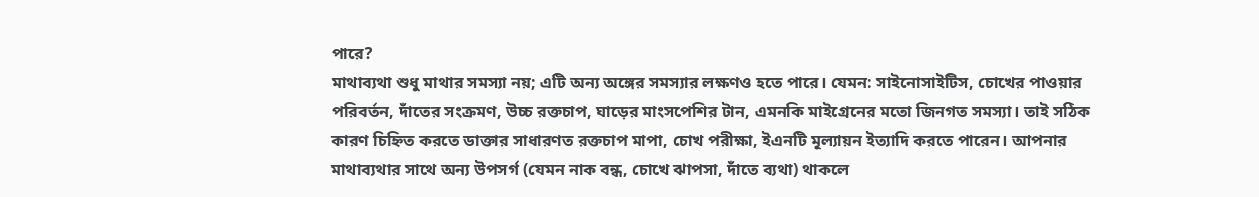পারে?
মাথাব্যথা শুধু মাথার সমস্যা নয়; এটি অন্য অঙ্গের সমস্যার লক্ষণও হতে পারে। যেমন: সাইনোসাইটিস, চোখের পাওয়ার পরিবর্তন, দাঁতের সংক্রমণ, উচ্চ রক্তচাপ, ঘাড়ের মাংসপেশির টান, এমনকি মাইগ্রেনের মতো জিনগত সমস্যা। তাই সঠিক কারণ চিহ্নিত করতে ডাক্তার সাধারণত রক্তচাপ মাপা, চোখ পরীক্ষা, ইএনটি মূল্যায়ন ইত্যাদি করতে পারেন। আপনার মাথাব্যথার সাথে অন্য উপসর্গ (যেমন নাক বন্ধ, চোখে ঝাপসা, দাঁতে ব্যথা) থাকলে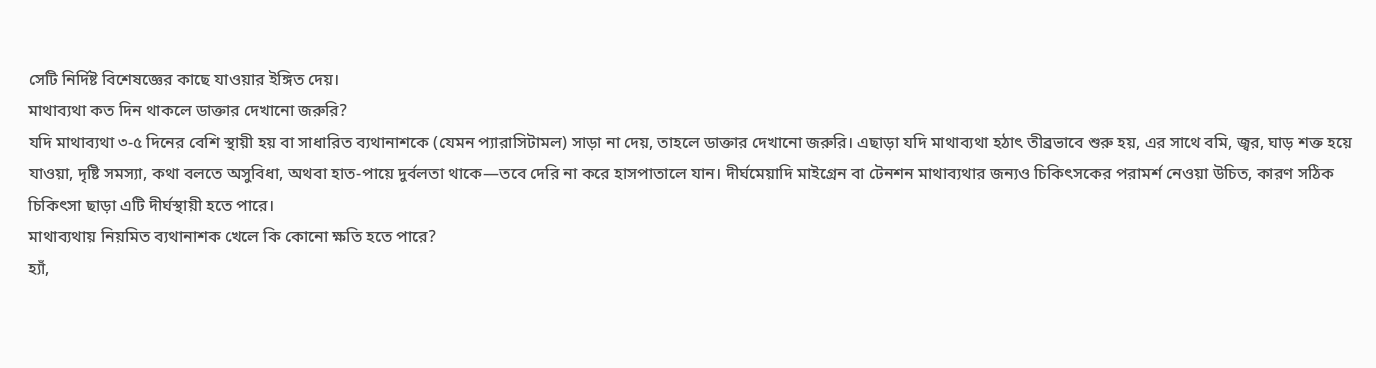সেটি নির্দিষ্ট বিশেষজ্ঞের কাছে যাওয়ার ইঙ্গিত দেয়।
মাথাব্যথা কত দিন থাকলে ডাক্তার দেখানো জরুরি?
যদি মাথাব্যথা ৩-৫ দিনের বেশি স্থায়ী হয় বা সাধারিত ব্যথানাশকে (যেমন প্যারাসিটামল) সাড়া না দেয়, তাহলে ডাক্তার দেখানো জরুরি। এছাড়া যদি মাথাব্যথা হঠাৎ তীব্রভাবে শুরু হয়, এর সাথে বমি, জ্বর, ঘাড় শক্ত হয়ে যাওয়া, দৃষ্টি সমস্যা, কথা বলতে অসুবিধা, অথবা হাত-পায়ে দুর্বলতা থাকে—তবে দেরি না করে হাসপাতালে যান। দীর্ঘমেয়াদি মাইগ্রেন বা টেনশন মাথাব্যথার জন্যও চিকিৎসকের পরামর্শ নেওয়া উচিত, কারণ সঠিক চিকিৎসা ছাড়া এটি দীর্ঘস্থায়ী হতে পারে।
মাথাব্যথায় নিয়মিত ব্যথানাশক খেলে কি কোনো ক্ষতি হতে পারে?
হ্যাঁ,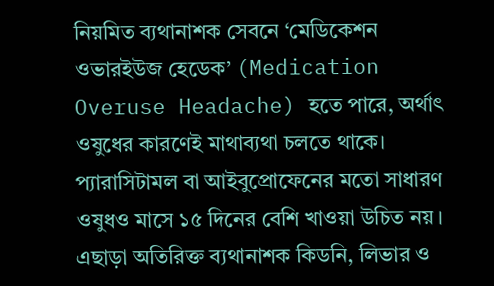নিয়মিত ব্যথানাশক সেবনে ‘মেডিকেশন ওভারইউজ হেডেক’ (Medication Overuse Headache) হতে পারে, অর্থাৎ ওষুধের কারণেই মাথাব্যথা চলতে থাকে। প্যারাসিটামল বা আইবুপ্রোফেনের মতো সাধারণ ওষুধও মাসে ১৫ দিনের বেশি খাওয়া উচিত নয়। এছাড়া অতিরিক্ত ব্যথানাশক কিডনি, লিভার ও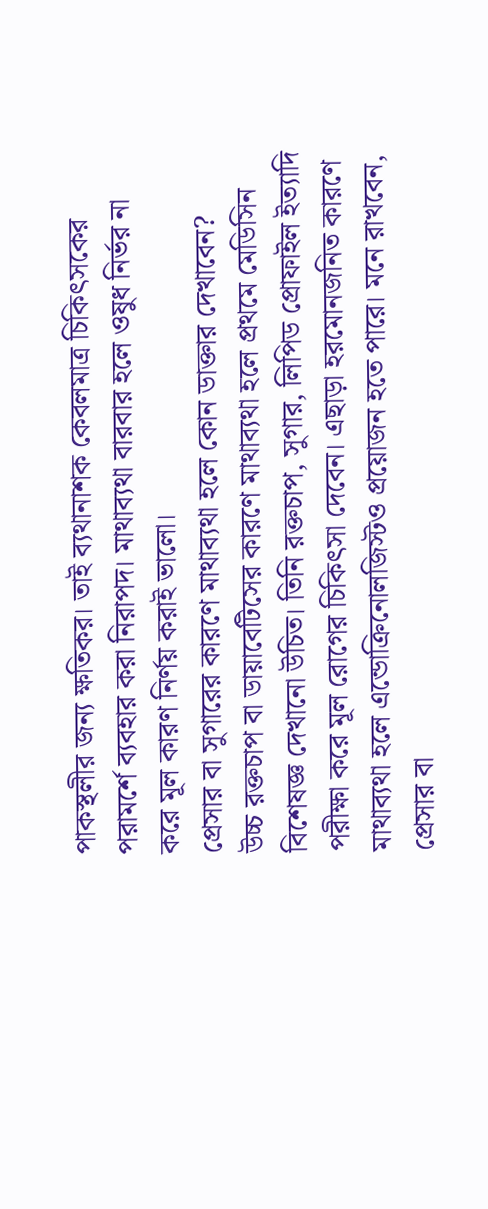পাকস্থলীর জন্য ক্ষতিকর। তাই ব্যথানাশক কেবলমাত্র চিকিৎসকের পরামর্শে ব্যবহার করা নিরাপদ। মাথাব্যথা বারবার হলে ওষুধ নির্ভর না করে মূল কারণ নির্ণয় করাই ভালো।
প্রেসার বা সুগারের কারণে মাথাব্যথা হলে কোন ডাক্তার দেখাবেন?
উচ্চ রক্তচাপ বা ডায়াবেটিসের কারণে মাথাব্যথা হলে প্রথমে মেডিসিন বিশেষজ্ঞ দেখানো উচিত। তিনি রক্তচাপ, সুগার, লিপিড প্রোফাইল ইত্যাদি পরীক্ষা করে মূল রোগের চিকিৎসা দেবেন। এছাড়া হরমোনজনিত কারণে মাথাব্যথা হলে এন্ডোক্রিনোলজিস্টও প্রয়োজন হতে পারে। মনে রাখবেন, প্রেসার বা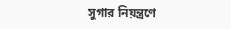সুগার নিয়ন্ত্রণে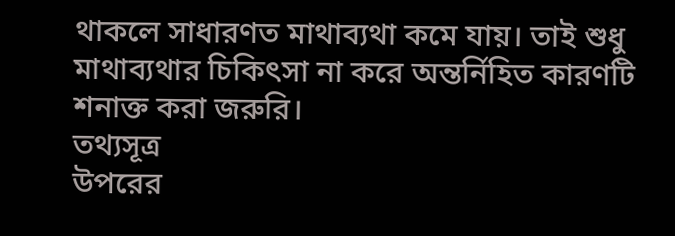থাকলে সাধারণত মাথাব্যথা কমে যায়। তাই শুধু মাথাব্যথার চিকিৎসা না করে অন্তর্নিহিত কারণটি শনাক্ত করা জরুরি।
তথ্যসূত্র
উপরের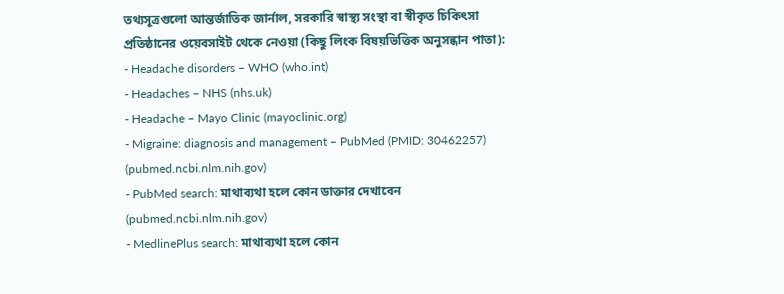তথ্যসূত্রগুলো আন্তর্জাতিক জার্নাল, সরকারি স্বাস্থ্য সংস্থা বা স্বীকৃত চিকিৎসা প্রতিষ্ঠানের ওয়েবসাইট থেকে নেওয়া (কিছু লিংক বিষয়ভিত্তিক অনুসন্ধান পাতা):
- Headache disorders – WHO (who.int)
- Headaches – NHS (nhs.uk)
- Headache – Mayo Clinic (mayoclinic.org)
- Migraine: diagnosis and management – PubMed (PMID: 30462257) (pubmed.ncbi.nlm.nih.gov)
- PubMed search: মাথাব্যথা হলে কোন ডাক্তার দেখাবেন (pubmed.ncbi.nlm.nih.gov)
- MedlinePlus search: মাথাব্যথা হলে কোন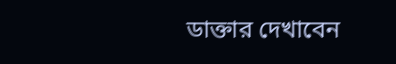ডাক্তার দেখাবেন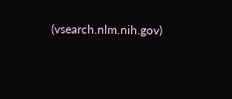(vsearch.nlm.nih.gov)